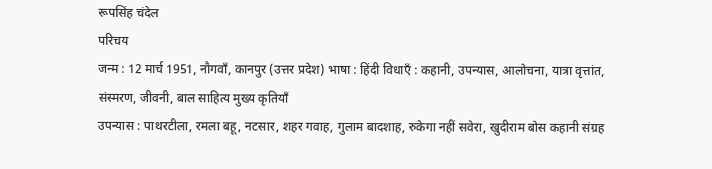रूपसिंह चंदेल
परिचय
जन्म : 12 मार्च 1951, नौगवाँ, कानपुर (उत्तर प्रदेश) भाषा : हिंदी विधाएँ : कहानी, उपन्यास, आलोचना, यात्रा वृत्तांत, संस्मरण, जीवनी, बाल साहित्य मुख्य कृतियाँ
उपन्यास : पाथरटीला, रमला बहू, नटसार, शहर गवाह, गुलाम बादशाह, रुकेगा नहीं सवेरा, खुदीराम बोस कहानी संग्रह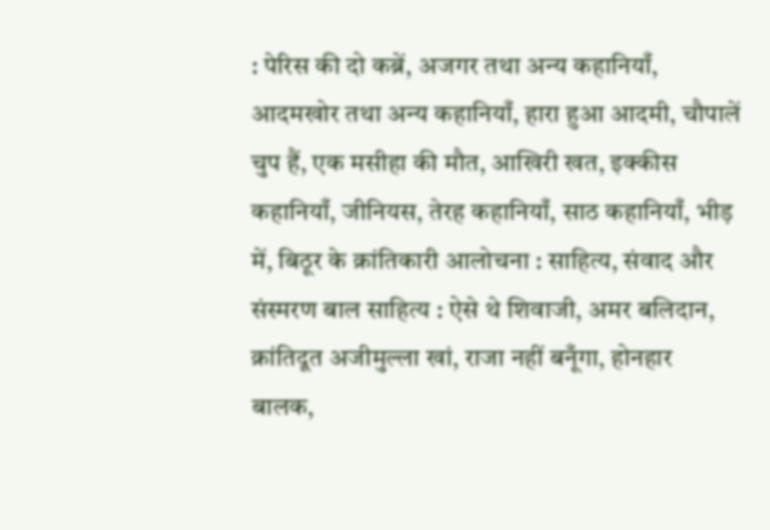: पेरिस की दो कब्रें, अजगर तथा अन्य कहानियाँ, आदमखोर तथा अन्य कहानियाँ, हारा हुआ आदमी, चौपालें चुप हैं, एक मसीहा की मौत, आखिरी खत, इक्कीस कहानियाँ, जीनियस, तेरह कहानियाँ, साठ कहानियाँ, भीड़ में, बिठूर के क्रांतिकारी आलोचना : साहित्य, संवाद और संस्मरण बाल साहित्य : ऐसे थे शिवाजी, अमर बलिदान, क्रांतिदूत अजीमुल्ला खां, राजा नहीं बनूँगा, होनहार बालक,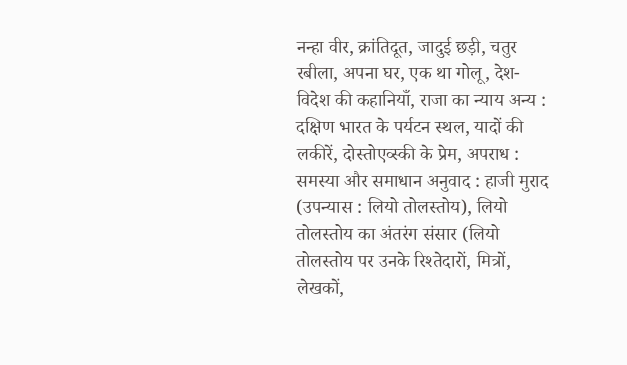नन्हा वीर, क्रांतिदूत, जादुई छड़ी, चतुर रबीला, अपना घर, एक था गोलू, देश-विदेश की कहानियाँ, राजा का न्याय अन्य : दक्षिण भारत के पर्यटन स्थल, यादों की लकीरें, दोस्तोएव्स्की के प्रेम, अपराध : समस्या और समाधान अनुवाद : हाजी मुराद (उपन्यास : लियो तोलस्तोय), लियो तोलस्तोय का अंतरंग संसार (लियो तोलस्तोय पर उनके रिश्तेदारों, मित्रों, लेखकों,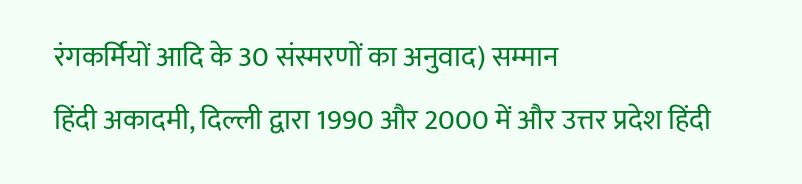रंगकर्मियों आदि के 30 संस्मरणों का अनुवाद) सम्मान
हिंदी अकादमी, दिल्ली द्वारा 1990 और 2000 में और उत्तर प्रदेश हिंदी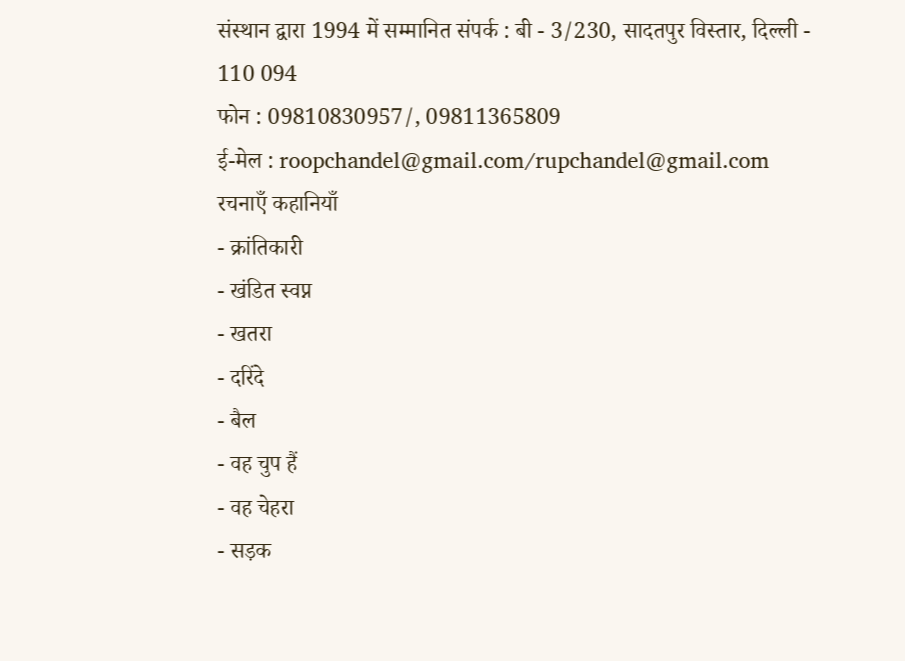संस्थान द्वारा 1994 में सम्मानित संपर्क : बी - 3/230, सादतपुर विस्तार, दिल्ली - 110 094
फोन : 09810830957/, 09811365809
ई-मेल : roopchandel@gmail.com/rupchandel@gmail.com
रचनाएँ कहानियाँ
- क्रांतिकारी
- खंडित स्वप्न
- खतरा
- दरिंदे
- बैल
- वह चुप हैं
- वह चेहरा
- सड़क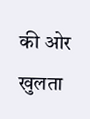की ओर खुलता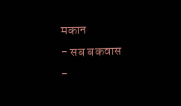मकान
- सब बकवास
-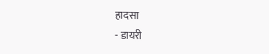हादसा
- डायरी